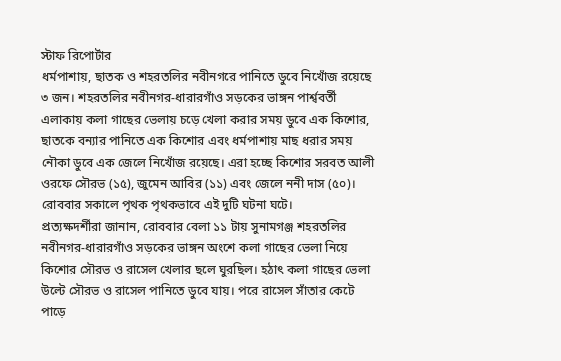স্টাফ রিপোর্টার
ধর্মপাশায়, ছাতক ও শহরতলির নবীনগরে পানিতে ডুবে নিখোঁজ রয়েছে ৩ জন। শহরতলির নবীনগর-ধারারগাঁও সড়কের ভাঙ্গন পার্শ্ববর্তী এলাকায় কলা গাছের ভেলায় চড়ে খেলা করার সময় ডুবে এক কিশোর, ছাতকে বন্যার পানিতে এক কিশোর এবং ধর্মপাশায় মাছ ধরার সময় নৌকা ডুবে এক জেলে নিখোঁজ রয়েছে। এরা হচ্ছে কিশোর সরবত আলী ওরফে সৌরভ (১৫), জুমেন আবির (১১) এবং জেলে ননী দাস (৫০)। রোববার সকালে পৃথক পৃথকভাবে এই দুটি ঘটনা ঘটে।
প্রত্যক্ষদর্শীরা জানান, রোববার বেলা ১১ টায় সুনামগঞ্জ শহরতলির নবীনগর-ধারারগাঁও সড়কের ভাঙ্গন অংশে কলা গাছের ভেলা নিয়ে কিশোর সৌরভ ও রাসেল খেলার ছলে ঘুরছিল। হঠাৎ কলা গাছের ভেলা উল্টে সৌরভ ও রাসেল পানিতে ডুবে যায়। পরে রাসেল সাঁতার কেটে পাড়ে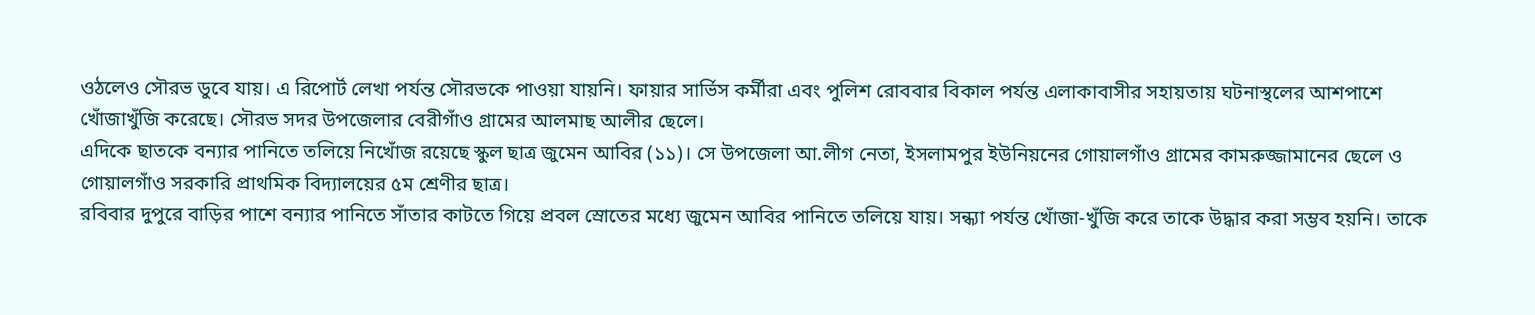ওঠলেও সৌরভ ডুবে যায়। এ রিপোর্ট লেখা পর্যন্ত সৌরভকে পাওয়া যায়নি। ফায়ার সার্ভিস কর্মীরা এবং পুলিশ রোববার বিকাল পর্যন্ত এলাকাবাসীর সহায়তায় ঘটনাস্থলের আশপাশে খোঁজাখুঁজি করেছে। সৌরভ সদর উপজেলার বেরীগাঁও গ্রামের আলমাছ আলীর ছেলে।
এদিকে ছাতকে বন্যার পানিতে তলিয়ে নিখোঁজ রয়েছে স্কুল ছাত্র জুমেন আবির (১১)। সে উপজেলা আ.লীগ নেতা, ইসলামপুর ইউনিয়নের গোয়ালগাঁও গ্রামের কামরুজ্জামানের ছেলে ও গোয়ালগাঁও সরকারি প্রাথমিক বিদ্যালয়ের ৫ম শ্রেণীর ছাত্র।
রবিবার দুপুরে বাড়ির পাশে বন্যার পানিতে সাঁতার কাটতে গিয়ে প্রবল স্রোতের মধ্যে জুমেন আবির পানিতে তলিয়ে যায়। সন্ধ্যা পর্যন্ত খোঁজা-খুঁজি করে তাকে উদ্ধার করা সম্ভব হয়নি। তাকে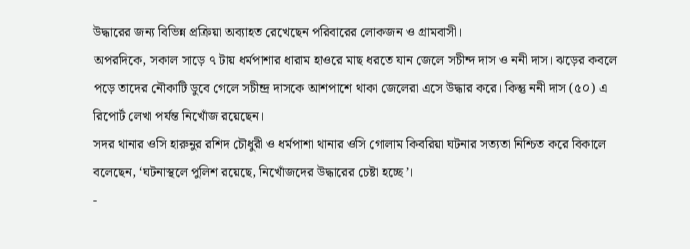উদ্ধারের জন্য বিভিন্ন প্রক্রিয়া অব্যাহত রেখেছেন পরিবারের লোকজন ও গ্রামবাসী।
অপরদিকে, সকাল সাড়ে ৭ টায় ধর্মপাশার ধারাম হাওরে মাছ ধরতে যান জেলে সচীন্দ দাস ও ননী দাস। ঝড়ের কবলে পড়ে তাদের নৌকাটি ডুবে গেলে সচীন্দ্র দাসকে আশপাশে থাকা জেলেরা এসে উদ্ধার করে। কিন্তু ননী দাস (৫০) এ রিপোর্ট লেখা পর্যন্ত নিখোঁজ রয়েছেন।
সদর থানার ওসি হারুনুর রশিদ চৌধুরী ও ধর্মপাশা থানার ওসি গোলাম কিবরিয়া ঘটনার সত্যতা নিশ্চিত করে বিকালে বলেছেন, ‘ঘটনাস্থলে পুলিশ রয়েছে, নিখোঁজদের উদ্ধারের চেষ্টা হচ্ছে’।
-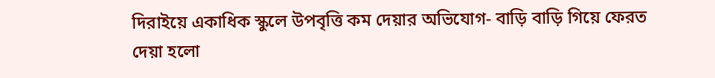দিরাইয়ে একাধিক স্কুলে উপবৃত্তি কম দেয়ার অভিযোগ- বাড়ি বাড়ি গিয়ে ফেরত দেয়া হলো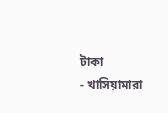টাকা
- খাসিয়ামারা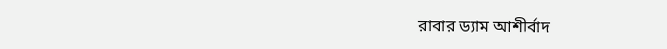রাবার ড্যাম আশীর্বাদ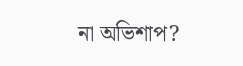না অভিশাপ?